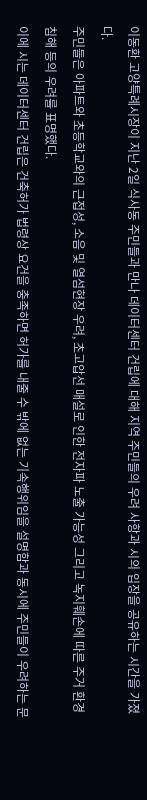이동환 고양특례시장이 지난 2일 식사동 주민들과 만나 데이터센터 건립에 대해 지역 주민들의 우려 사항과 시의 입장을 공유하는 시간을 가졌다.
주민들은 아파트와 초등학교와의 근접성, 소음 및 열섬현장 우려, 초고압선 매설로 인한 전자파 노출 가능성 그리고 녹지훼손에 따른 주거 환경 침해 등의 우려를 표명했다.
이에 시는 데이터센터 건립은 건축허가 법령상 요건을 충족하면 허가를 내줄 수 밖에 없는 기속행위임을 설명함과 동시에 주민들이 우려하는 문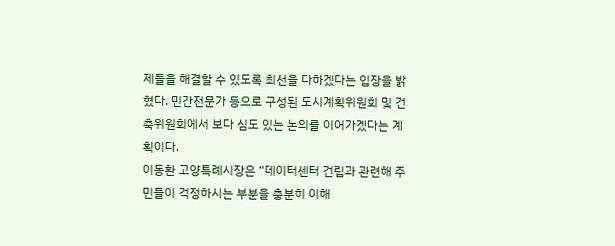제들을 해결할 수 있도록 최선을 다하겠다는 입장을 밝혔다. 민간전문가 등으로 구성된 도시계획위원회 및 건축위원회에서 보다 심도 있는 논의를 이어가겠다는 계획이다.
이동환 고양특례시장은 “데이터센터 건립과 관련해 주민들이 걱정하시는 부분을 충분히 이해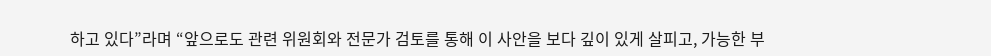하고 있다”라며 “앞으로도 관련 위원회와 전문가 검토를 통해 이 사안을 보다 깊이 있게 살피고, 가능한 부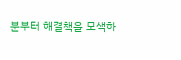분부터 해결책을 모색하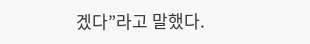겠다”라고 말했다.